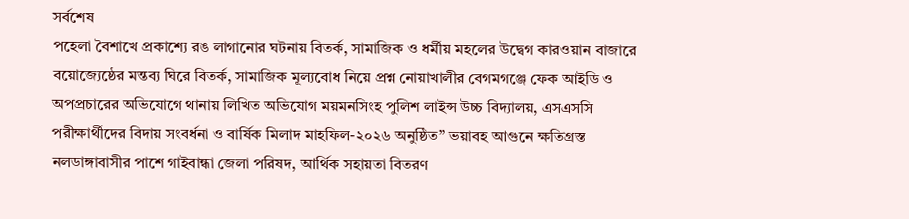সর্বশেষ
পহেলা বৈশাখে প্রকাশ্যে রঙ লাগানোর ঘটনায় বিতর্ক, সামাজিক ও ধর্মীয় মহলের উদ্বেগ কারওয়ান বাজারে বয়োজ্যেষ্ঠের মন্তব্য ঘিরে বিতর্ক, সামাজিক মূল্যবোধ নিয়ে প্রশ্ন নোয়াখালীর বেগমগঞ্জে ফেক আইডি ও অপপ্রচারের অভিযোগে থানায় লিখিত অভিযোগ ময়মনসিংহ পুলিশ লাইন্স উচ্চ বিদ্যালয়, এসএসসি পরীক্ষার্থীদের বিদায় সংবর্ধনা ও বার্ষিক মিলাদ মাহফিল-২০২৬ অনুষ্ঠিত” ভয়াবহ আগুনে ক্ষতিগ্রস্ত নলডাঙ্গাবাসীর পাশে গাইবান্ধা জেলা পরিষদ, আর্থিক সহায়তা বিতরণ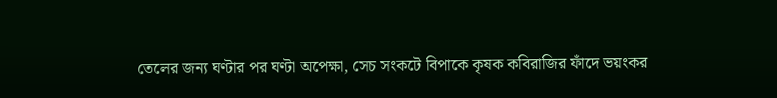তেলের জন্য ঘণ্টার পর ঘণ্টা অপেক্ষা, সেচ সংকটে বিপাকে কৃষক কবিরাজির ফাঁদে ভয়ংকর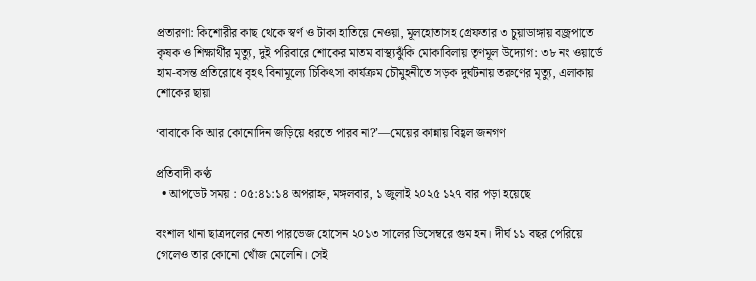প্রতারণা: কিশোরীর কাছ থেকে স্বর্ণ ও টাকা হাতিয়ে নেওয়া, মূলহোতাসহ গ্রেফতার ৩ চুয়াডাঙ্গায় বজ্রপাতে কৃষক ও শিক্ষার্থীর মৃত্যু, দুই পরিবারে শোকের মাতম বাস্থ্যঝুঁকি মোকাবিলায় তৃণমূল উদ্যোগ: ৩৮ নং ওয়ার্ডে হাম-বসন্ত প্রতিরোধে বৃহৎ বিনামূল্যে চিকিৎসা কার্যক্রম চৌমুহনীতে সড়ক দুর্ঘটনায় তরুণের মৃত্যু, এলাকায় শোকের ছায়া

‘বাবাকে কি আর কোনোদিন জড়িয়ে ধরতে পারব না?’—মেয়ের কান্নায় বিহ্বল জনগণ

প্রতিবাদী কণ্ঠ
  • আপডেট সময় : ০৫:৪১:১৪ অপরাহ্ন, মঙ্গলবার, ১ জুলাই ২০২৫ ১২৭ বার পড়া হয়েছে

বংশাল থানা ছাত্রদলের নেতা পারভেজ হোসেন ২০১৩ সালের ডিসেম্বরে গুম হন। দীর্ঘ ১১ বছর পেরিয়ে গেলেও তার কোনো খোঁজ মেলেনি। সেই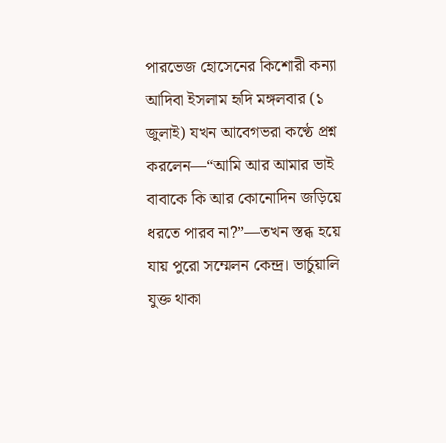পারভেজ হোসেনের কিশোরী কন্যা আদিবা ইসলাম হৃদি মঙ্গলবার (১ জুলাই) যখন আবেগভরা কণ্ঠে প্রশ্ন করলেন—“আমি আর আমার ভাই বাবাকে কি আর কোনোদিন জড়িয়ে ধরতে পারব না?”—তখন স্তব্ধ হয়ে যায় পুরো সম্মেলন কেন্দ্র। ভার্চুয়ালি যুক্ত থাকা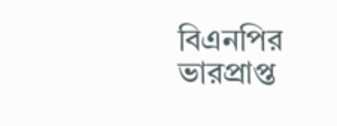বিএনপির ভারপ্রাপ্ত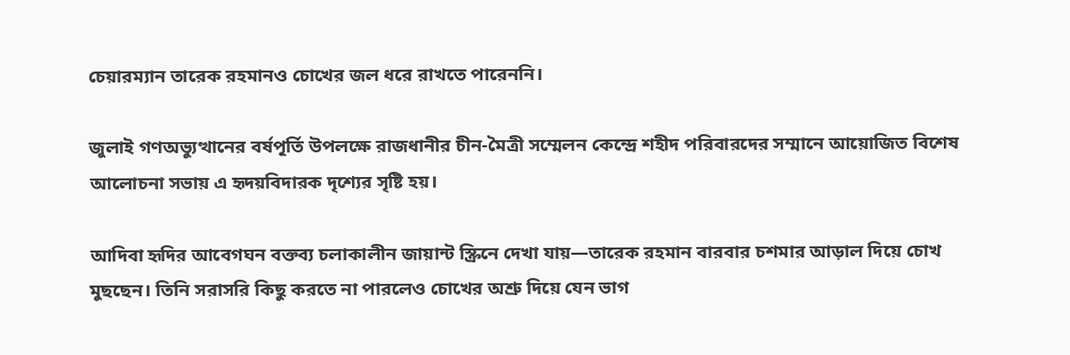চেয়ারম্যান তারেক রহমানও চোখের জল ধরে রাখতে পারেননি।

জুলাই গণঅভ্যুত্থানের বর্ষপূর্তি উপলক্ষে রাজধানীর চীন-মৈত্রী সম্মেলন কেন্দ্রে শহীদ পরিবারদের সম্মানে আয়োজিত বিশেষ আলোচনা সভায় এ হৃদয়বিদারক দৃশ্যের সৃষ্টি হয়।

আদিবা হৃদির আবেগঘন বক্তব্য চলাকালীন জায়ান্ট স্ক্রিনে দেখা যায়—তারেক রহমান বারবার চশমার আড়াল দিয়ে চোখ মুছছেন। তিনি সরাসরি কিছু করতে না পারলেও চোখের অশ্রু দিয়ে যেন ভাগ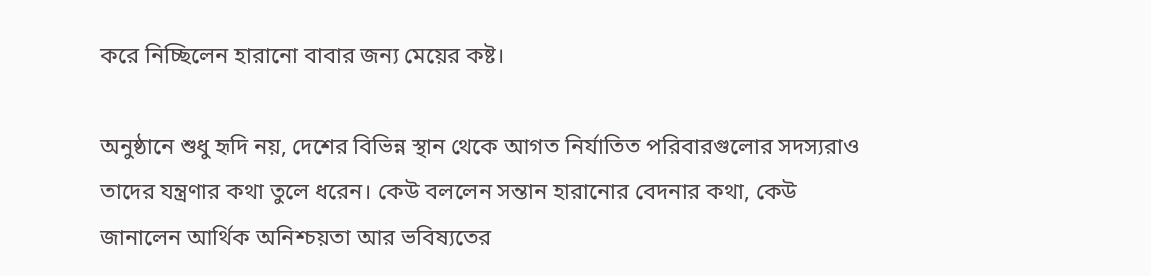করে নিচ্ছিলেন হারানো বাবার জন্য মেয়ের কষ্ট।

অনুষ্ঠানে শুধু হৃদি নয়, দেশের বিভিন্ন স্থান থেকে আগত নির্যাতিত পরিবারগুলোর সদস্যরাও তাদের যন্ত্রণার কথা তুলে ধরেন। কেউ বললেন সন্তান হারানোর বেদনার কথা, কেউ জানালেন আর্থিক অনিশ্চয়তা আর ভবিষ্যতের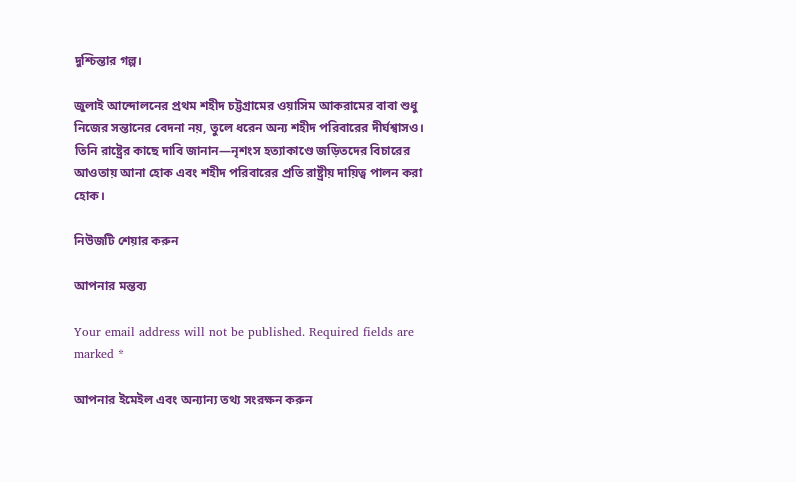দুশ্চিন্তার গল্প।

জুলাই আন্দোলনের প্রথম শহীদ চট্টগ্রামের ওয়াসিম আকরামের বাবা শুধু নিজের সন্তানের বেদনা নয়, তুলে ধরেন অন্য শহীদ পরিবারের দীর্ঘশ্বাসও। তিনি রাষ্ট্রের কাছে দাবি জানান—নৃশংস হত্যাকাণ্ডে জড়িতদের বিচারের আওতায় আনা হোক এবং শহীদ পরিবারের প্রতি রাষ্ট্রীয় দায়িত্ব পালন করা হোক।

নিউজটি শেয়ার করুন

আপনার মন্তব্য

Your email address will not be published. Required fields are marked *

আপনার ইমেইল এবং অন্যান্য তথ্য সংরক্ষন করুন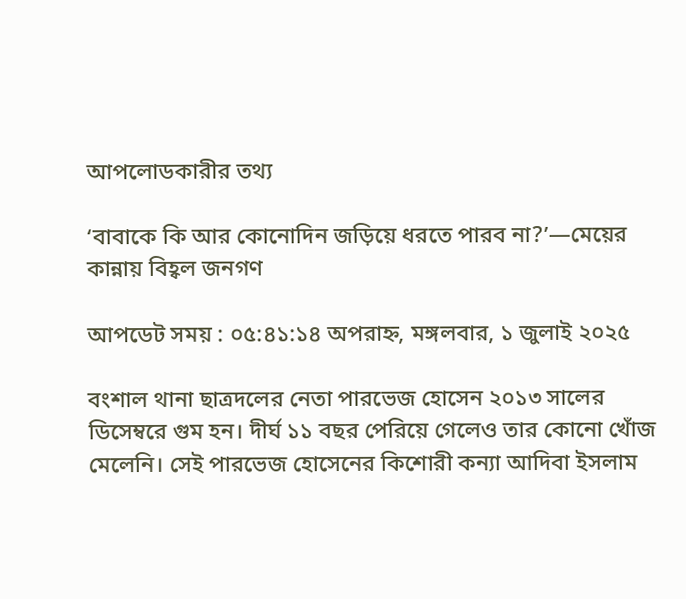আপলোডকারীর তথ্য

‘বাবাকে কি আর কোনোদিন জড়িয়ে ধরতে পারব না?’—মেয়ের কান্নায় বিহ্বল জনগণ

আপডেট সময় : ০৫:৪১:১৪ অপরাহ্ন, মঙ্গলবার, ১ জুলাই ২০২৫

বংশাল থানা ছাত্রদলের নেতা পারভেজ হোসেন ২০১৩ সালের ডিসেম্বরে গুম হন। দীর্ঘ ১১ বছর পেরিয়ে গেলেও তার কোনো খোঁজ মেলেনি। সেই পারভেজ হোসেনের কিশোরী কন্যা আদিবা ইসলাম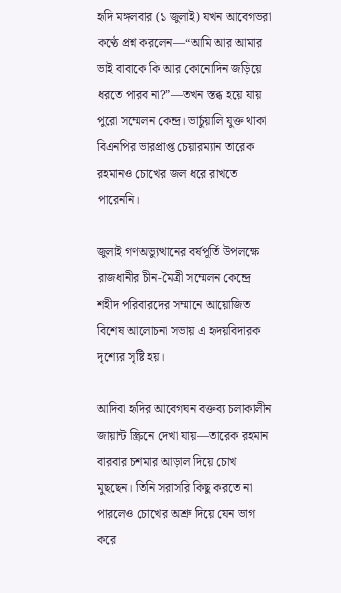হৃদি মঙ্গলবার (১ জুলাই) যখন আবেগভরা কণ্ঠে প্রশ্ন করলেন—“আমি আর আমার ভাই বাবাকে কি আর কোনোদিন জড়িয়ে ধরতে পারব না?”—তখন স্তব্ধ হয়ে যায় পুরো সম্মেলন কেন্দ্র। ভার্চুয়ালি যুক্ত থাকা বিএনপির ভারপ্রাপ্ত চেয়ারম্যান তারেক রহমানও চোখের জল ধরে রাখতে পারেননি।

জুলাই গণঅভ্যুত্থানের বর্ষপূর্তি উপলক্ষে রাজধানীর চীন-মৈত্রী সম্মেলন কেন্দ্রে শহীদ পরিবারদের সম্মানে আয়োজিত বিশেষ আলোচনা সভায় এ হৃদয়বিদারক দৃশ্যের সৃষ্টি হয়।

আদিবা হৃদির আবেগঘন বক্তব্য চলাকালীন জায়ান্ট স্ক্রিনে দেখা যায়—তারেক রহমান বারবার চশমার আড়াল দিয়ে চোখ মুছছেন। তিনি সরাসরি কিছু করতে না পারলেও চোখের অশ্রু দিয়ে যেন ভাগ করে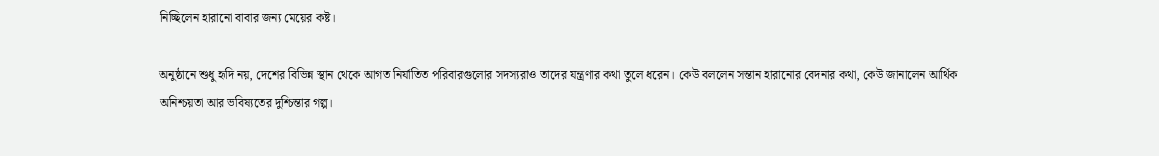নিচ্ছিলেন হারানো বাবার জন্য মেয়ের কষ্ট।

অনুষ্ঠানে শুধু হৃদি নয়, দেশের বিভিন্ন স্থান থেকে আগত নির্যাতিত পরিবারগুলোর সদস্যরাও তাদের যন্ত্রণার কথা তুলে ধরেন। কেউ বললেন সন্তান হারানোর বেদনার কথা, কেউ জানালেন আর্থিক অনিশ্চয়তা আর ভবিষ্যতের দুশ্চিন্তার গল্প।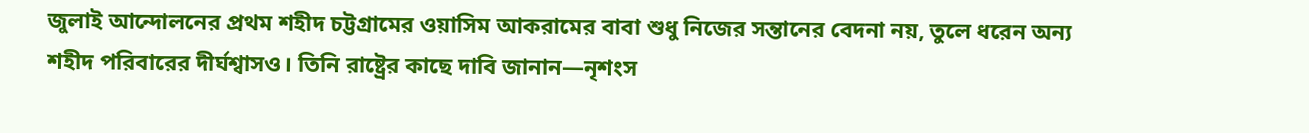জুলাই আন্দোলনের প্রথম শহীদ চট্টগ্রামের ওয়াসিম আকরামের বাবা শুধু নিজের সন্তানের বেদনা নয়, তুলে ধরেন অন্য শহীদ পরিবারের দীর্ঘশ্বাসও। তিনি রাষ্ট্রের কাছে দাবি জানান—নৃশংস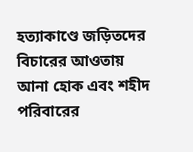হত্যাকাণ্ডে জড়িতদের বিচারের আওতায় আনা হোক এবং শহীদ পরিবারের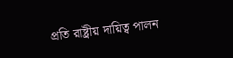প্রতি রাষ্ট্রীয় দায়িত্ব পালন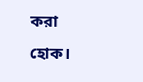করা হোক।